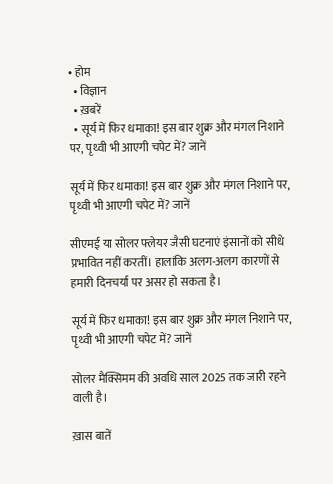• होम
  • विज्ञान
  • ख़बरें
  • सूर्य में फ‍िर धमाका! इस बार शुक्र और मंगल निशाने पर, पृथ्‍वी भी आएगी चपेट में? जानें

सूर्य में फ‍िर धमाका! इस बार शुक्र और मंगल निशाने पर, पृथ्‍वी भी आएगी चपेट में? जानें

सीएमई या सोलर फ्लेयर जैसी घटनाएं इंसानों को सीधे प्रभावित नहीं करतीं। हालांकि अलग-अलग कारणों से हमारी दिनचर्या पर असर हो सकता है।

सूर्य में फ‍िर धमाका! इस बार शुक्र और मंगल निशाने पर, पृथ्‍वी भी आएगी चपेट में? जानें

सोलर मैक्सिमम की अवधि साल 2025 तक जारी रहने वाली है।

ख़ास बातें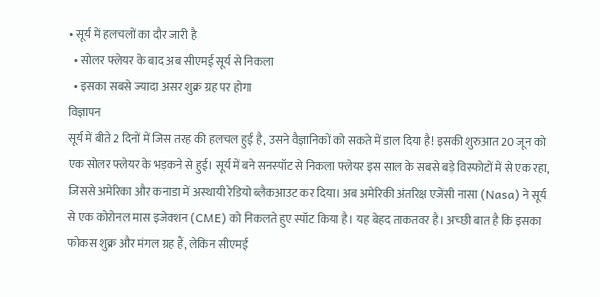• सूर्य में हलचलों का दौर जारी है
  • सोलर फ्लेयर के बाद अब सीएमई सूर्य से निकला
  • इसका सबसे ज्‍यादा असर शुक्र ग्रह पर होगा
विज्ञापन
सूर्य में बीते 2 दिनों में जिस तरह की हलचल हुई है, उसने वैज्ञानिकों को सकते में डाल दिया है! इसकी शुरुआत 20 जून को एक सोलर फ्लेयर के भड़कने से हुई। सूर्य में बने सनस्‍पॉट से निकला फ्लेयर इस साल के सबसे बड़े विस्‍फोटों में से एक रहा, जिससे अमेरिका और कनाडा में अस्‍थायी रेडियो ब्‍लैकआउट कर दिया। अब अमेरिकी अंतरिक्ष एजेंसी नासा (Nasa) ने सूर्य से एक कोरोनल मास इजेक्‍शन (CME) को निकलते हुए स्‍पॉट किया है। यह बेहद ताकतवर है। अच्‍छी बात है कि इसका फोकस शुक्र और मंगल ग्रह हैं, लेकिन सीएमई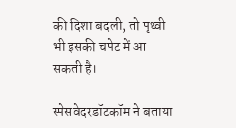की दिशा बदली, तो पृथ्‍वी भी इसकी चपेट में आ सकती है।

स्‍पेसवेदरडॉटकॉम ने बताया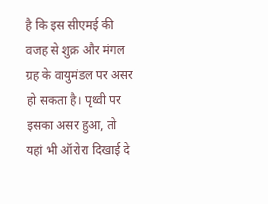है कि इस सीएमई की वजह से शुक्र और मंगल ग्रह के वायुमंडल पर असर हो सकता है। पृथ्‍वी पर इसका असर हुआ, तो यहां भी ऑरोरा दिखाई दे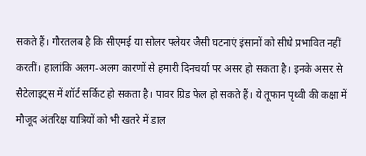सकते हैं। गौरतलब है कि सीएमई या सोलर फ्लेयर जैसी घटनाएं इंसानों को सीधे प्रभावित नहीं करतीं। हालांकि अलग-अलग कारणों से हमारी दिनचर्या पर असर हो सकता है। इनके असर से सैटेलाइट्स में शॉर्ट सर्किट हो सकता है। पावर ग्रिड फेल हो सकते हैं। ये तूफान पृथ्‍वी की कक्षा में मौजूद अंतरिक्ष यात्रियों को भी खतरे में डाल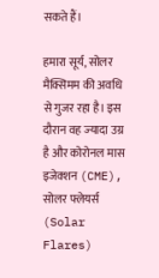सकते हैं।

हमारा सूर्य, सोलर मैक्सिमम की अवधि से गुजर रहा है। इस दौरान वह ज्‍यादा उग्र है और कोरोनल मास इजेक्‍शन (CME), सोलर फ्लेयर्स (Solar Flares)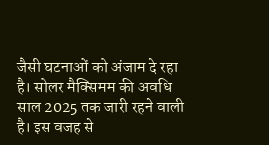जैसी घटनाओं को अंजाम दे रहा है। सोलर मैक्सिमम की अवधि साल 2025 तक जारी रहने वाली है। इस वजह से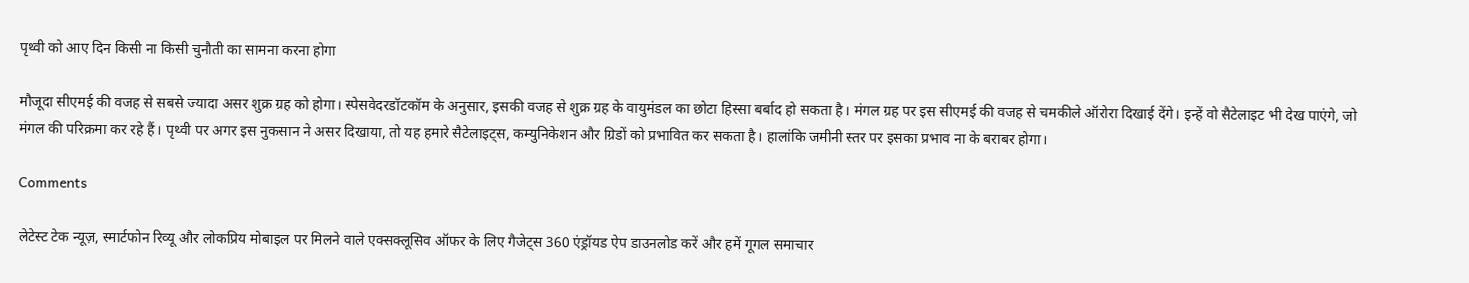पृथ्‍वी को आए दिन किसी ना किसी चुनौती का सामना करना होगा

मौजूदा सीएमई की वजह से सबसे ज्‍यादा असर शुक्र ग्रह को होगा। स्‍पेसवेदरडॉटकॉम के अनुसार, इसकी वजह से शुक्र ग्रह के वायुमंडल का छोटा हिस्‍सा बर्बाद हो सकता है। मंगल ग्रह पर इस सीएमई की वजह से चमकीले ऑरोरा दिखाई देंगे। इन्‍हें वो सैटेलाइट भी देख पाएंगे, जो मंगल की परिक्रमा कर रहे हैं। पृथ्‍वी पर अगर इस नुकसान ने असर दिखाया, तो यह हमारे सैटेलाइट्स, कम्‍युनिकेशन और ग्रिडों को प्रभावित कर सकता है। हालांकि जमीनी स्‍तर पर इसका प्रभाव ना के बराबर होगा।

Comments

लेटेस्ट टेक न्यूज़, स्मार्टफोन रिव्यू और लोकप्रिय मोबाइल पर मिलने वाले एक्सक्लूसिव ऑफर के लिए गैजेट्स 360 एंड्रॉयड ऐप डाउनलोड करें और हमें गूगल समाचार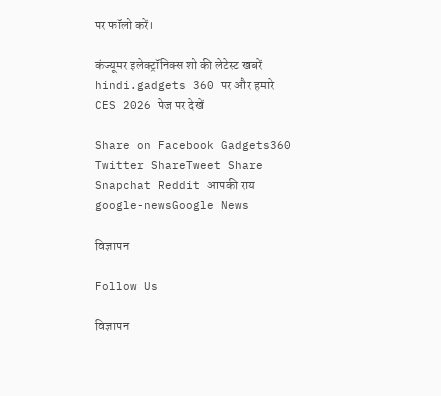पर फॉलो करें।

कंज्यूमर इलेक्ट्रॉनिक्स शो की लेटेस्ट खबरें hindi.gadgets 360 पर और हमारे CES 2026 पेज पर देखें

Share on Facebook Gadgets360 Twitter ShareTweet Share Snapchat Reddit आपकी राय google-newsGoogle News

विज्ञापन

Follow Us

विज्ञापन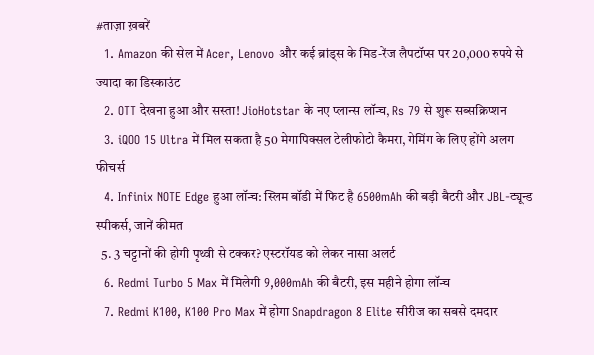#ताज़ा ख़बरें
  1. Amazon की सेल में Acer, Lenovo और कई ब्रांड्स के मिड-रेंज लैपटॉप्स पर 20,000 रुपये से ज्यादा का डिस्काउंट
  2. OTT देखना हुआ और सस्ता! JioHotstar के नए प्लान्स लॉन्च, Rs 79 से शुरू सब्सक्रिप्शन
  3. iQOO 15 Ultra में मिल सकता है 50 मेगापिक्सल टेलीफोटो कैमरा, गेमिंग के लिए होंगे अलग फीचर्स
  4. Infinix NOTE Edge हुआ लॉन्च: स्लिम बॉडी में फिट है 6500mAh की बड़ी बैटरी और JBL-ट्यून्ड स्पीकर्स, जानें कीमत
  5. 3 चट्टानों की होगी पृथ्वी से टक्कर? एस्टरॉयड को लेकर नासा अलर्ट
  6. Redmi Turbo 5 Max में मिलेगी 9,000mAh की बैटरी, इस महीने होगा लॉन्च
  7. Redmi K100, K100 Pro Max में होगा Snapdragon 8 Elite सीरीज का सबसे दमदार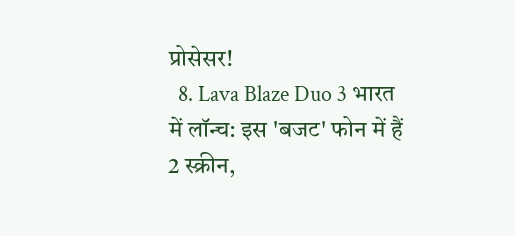प्रोसेसर!
  8. Lava Blaze Duo 3 भारत में लॉन्च: इस 'बजट' फोन में हैं 2 स्क्रीन,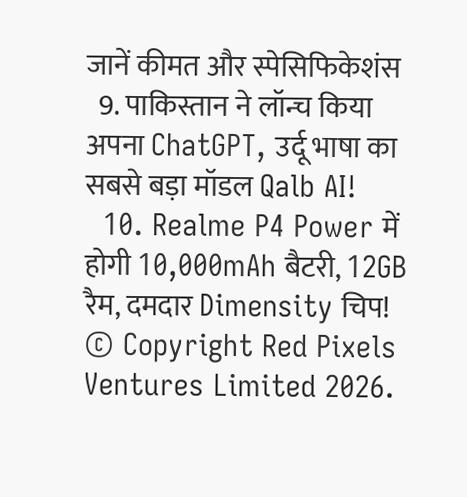जानें कीमत और स्पेसिफिकेशंस
  9. पाकिस्तान ने लॉन्च किया अपना ChatGPT, उर्दू भाषा का सबसे बड़ा मॉडल Qalb AI!
  10. Realme P4 Power में होगी 10,000mAh बैटरी, 12GB रैम, दमदार Dimensity चिप!
© Copyright Red Pixels Ventures Limited 2026.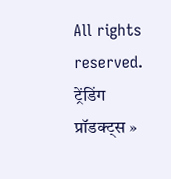All rights reserved.
ट्रेंडिंग प्रॉडक्ट्स »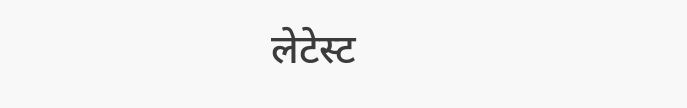लेटेस्ट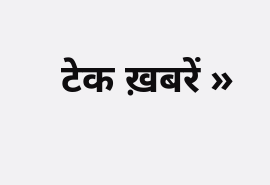टेक ख़बरें »